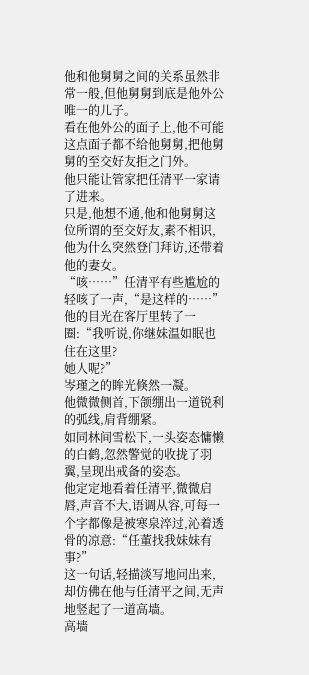他和他舅舅之间的关系虽然非常一般,但他舅舅到底是他外公唯一的儿子。
看在他外公的面子上,他不可能这点面子都不给他舅舅,把他舅舅的至交好友拒之门外。
他只能让管家把任清平一家请了进来。
只是,他想不通,他和他舅舅这位所谓的至交好友,素不相识,他为什么突然登门拜访,还带着他的妻女。
“咳……”任清平有些尴尬的轻咳了一声,“是这样的……”
他的目光在客厅里转了一圈:“我听说,你继妹温如眠也住在这里?
她人呢?”
岑瑾之的眸光倏然一凝。
他微微侧首,下颌绷出一道锐利的弧线,肩背绷紧。
如同林间雪松下,一头姿态慵懒的白鹤,忽然警觉的收拢了羽翼,呈现出戒备的姿态。
他定定地看着任清平,微微启唇,声音不大,语调从容,可每一个字都像是被寒泉淬过,沁着透骨的凉意:“任董找我妹妹有事?”
这一句话,轻描淡写地问出来,却仿佛在他与任清平之间,无声地竖起了一道高墙。
高墙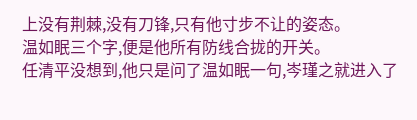上没有荆棘,没有刀锋,只有他寸步不让的姿态。
温如眠三个字,便是他所有防线合拢的开关。
任清平没想到,他只是问了温如眠一句,岑瑾之就进入了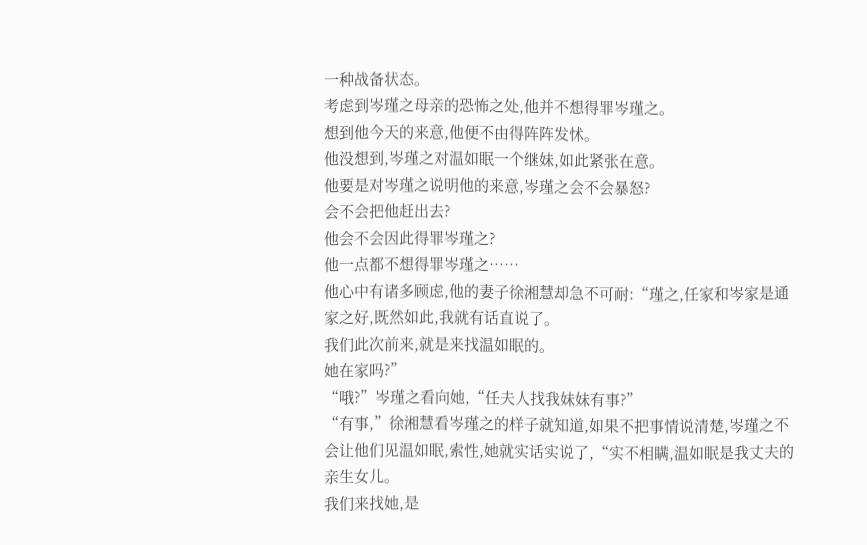一种战备状态。
考虑到岑瑾之母亲的恐怖之处,他并不想得罪岑瑾之。
想到他今天的来意,他便不由得阵阵发怵。
他没想到,岑瑾之对温如眠一个继妹,如此紧张在意。
他要是对岑瑾之说明他的来意,岑瑾之会不会暴怒?
会不会把他赶出去?
他会不会因此得罪岑瑾之?
他一点都不想得罪岑瑾之……
他心中有诸多顾虑,他的妻子徐湘慧却急不可耐:“瑾之,任家和岑家是通家之好,既然如此,我就有话直说了。
我们此次前来,就是来找温如眠的。
她在家吗?”
“哦?”岑瑾之看向她,“任夫人找我妹妹有事?”
“有事,”徐湘慧看岑瑾之的样子就知道,如果不把事情说清楚,岑瑾之不会让他们见温如眠,索性,她就实话实说了,“实不相瞒,温如眠是我丈夫的亲生女儿。
我们来找她,是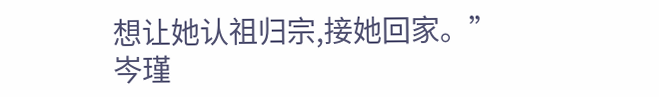想让她认祖归宗,接她回家。”
岑瑾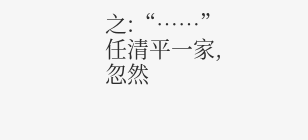之:“……”
任清平一家,忽然